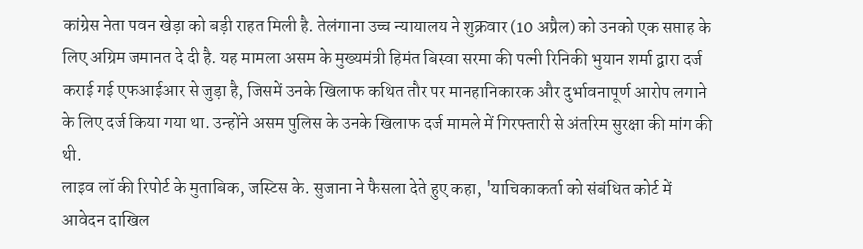कांग्रेस नेता पवन खेड़ा को बड़ी राहत मिली है. तेलंगाना उच्च न्यायालय ने शुक्रवार (10 अप्रैल) को उनको एक सप्ताह के लिए अग्रिम जमानत दे दी है. यह मामला असम के मुख्यमंत्री हिमंत बिस्वा सरमा की पत्नी रिनिकी भुयान शर्मा द्वारा दर्ज कराई गई एफआईआर से जुड़ा है, जिसमें उनके खिलाफ कथित तौर पर मानहानिकारक और दुर्भावनापूर्ण आरोप लगाने के लिए दर्ज किया गया था. उन्होंने असम पुलिस के उनके खिलाफ दर्ज मामले में गिरफ्तारी से अंतरिम सुरक्षा की मांग की थी.
लाइव लॉ की रिपोर्ट के मुताबिक, जस्टिस के. सुजाना ने फैसला देते हुए कहा, 'याचिकाकर्ता को संबंधित कोर्ट में आवेदन दाखिल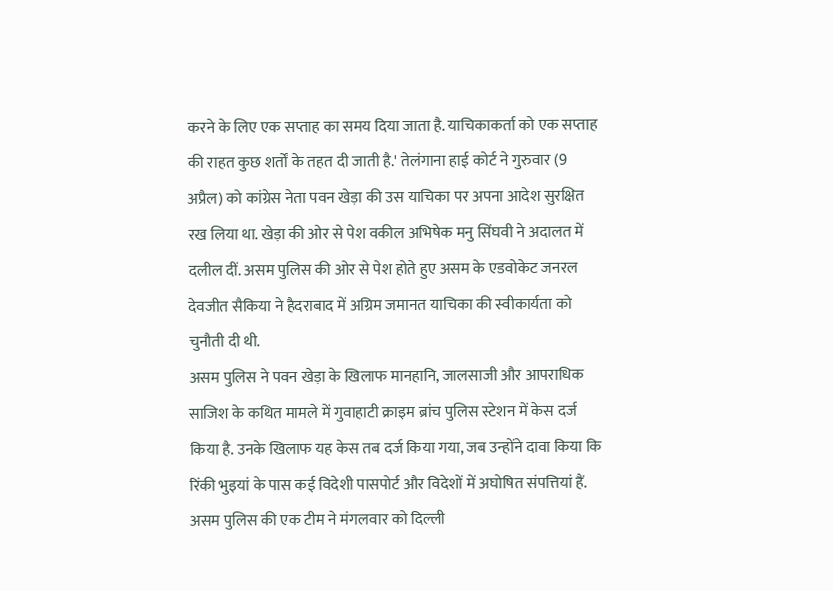करने के लिए एक सप्ताह का समय दिया जाता है. याचिकाकर्ता को एक सप्ताह की राहत कुछ शर्तों के तहत दी जाती है.' तेलंगाना हाई कोर्ट ने गुरुवार (9 अप्रैल) को कांग्रेस नेता पवन खेड़ा की उस याचिका पर अपना आदेश सुरक्षित रख लिया था. खेड़ा की ओर से पेश वकील अभिषेक मनु सिंघवी ने अदालत में दलील दीं. असम पुलिस की ओर से पेश होते हुए असम के एडवोकेट जनरल देवजीत सैकिया ने हैदराबाद में अग्रिम जमानत याचिका की स्वीकार्यता को चुनौती दी थी.
असम पुलिस ने पवन खेड़ा के खिलाफ मानहानि, जालसाजी और आपराधिक साजिश के कथित मामले में गुवाहाटी क्राइम ब्रांच पुलिस स्टेशन में केस दर्ज किया है. उनके खिलाफ यह केस तब दर्ज किया गया, जब उन्होंने दावा किया कि रिंकी भुइयां के पास कई विदेशी पासपोर्ट और विदेशों में अघोषित संपत्तियां हैं. असम पुलिस की एक टीम ने मंगलवार को दिल्ली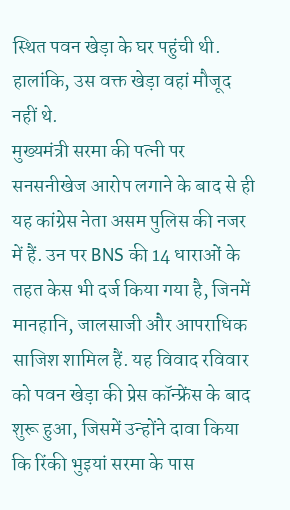स्थित पवन खेड़ा के घर पहुंची थी. हालांकि, उस वक्त खेड़ा वहां मौजूद नहीं थे.
मुख्यमंत्री सरमा की पत्नी पर सनसनीखेज आरोप लगाने के बाद से ही यह कांग्रेस नेता असम पुलिस की नजर में हैं. उन पर BNS की 14 धाराओं के तहत केस भी दर्ज किया गया है, जिनमें मानहानि, जालसाजी और आपराधिक साजिश शामिल हैं. यह विवाद रविवार को पवन खेड़ा की प्रेस कॉन्फ्रेंस के बाद शुरू हुआ, जिसमें उन्होंने दावा किया कि रिंकी भुइयां सरमा के पास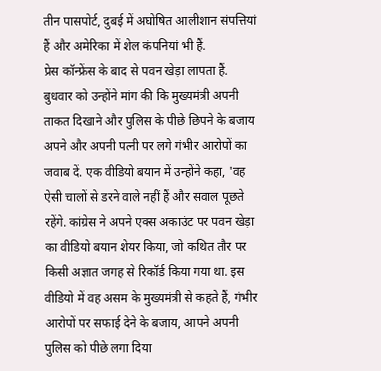तीन पासपोर्ट, दुबई में अघोषित आलीशान संपत्तियां हैं और अमेरिका में शेल कंपनियां भी हैं.
प्रेस कॉन्फ्रेंस के बाद से पवन खेड़ा लापता हैं. बुधवार को उन्होंने मांग की कि मुख्यमंत्री अपनी ताकत दिखाने और पुलिस के पीछे छिपने के बजाय अपने और अपनी पत्नी पर लगे गंभीर आरोपों का जवाब दें. एक वीडियो बयान में उन्होंने कहा, 'वह ऐसी चालों से डरने वाले नहीं हैं और सवाल पूछते रहेंगे. कांग्रेस ने अपने एक्स अकाउंट पर पवन खेड़ा का वीडियो बयान शेयर किया, जो कथित तौर पर किसी अज्ञात जगह से रिकॉर्ड किया गया था. इस वीडियो में वह असम के मुख्यमंत्री से कहते हैं, गंभीर आरोपों पर सफाई देने के बजाय, आपने अपनी पुलिस को पीछे लगा दिया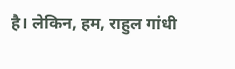है। लेकिन, हम, राहुल गांधी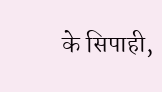के सिपाही,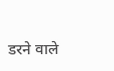डरने वाले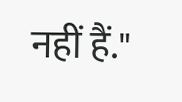नहीं हैं."